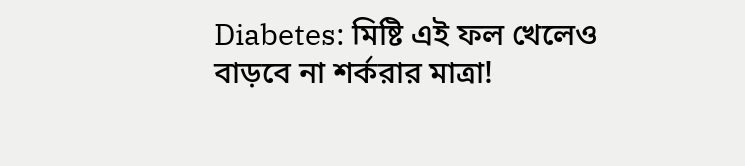Diabetes: মিষ্টি এই ফল খেলেও বাড়বে না শর্করার মাত্রা!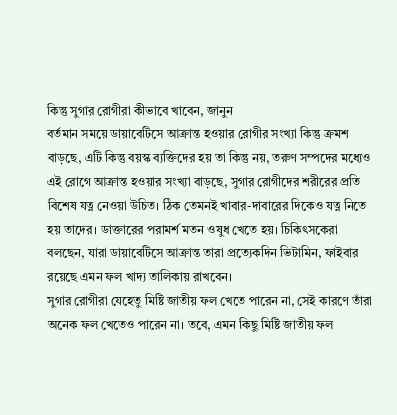কিন্তু সুগার রোগীরা কীভাবে খাবেন, জানুন
বর্তমান সময়ে ডায়াবেটিসে আক্রান্ত হওয়ার রোগীর সংখ্যা কিন্তু ক্রমশ বাড়ছে, এটি কিন্তু বয়স্ক ব্যক্তিদের হয় তা কিন্তু নয়, তরুণ সম্পদের মধ্যেও এই রোগে আক্রান্ত হওয়ার সংখ্যা বাড়ছে, সুগার রোগীদের শরীরের প্রতি বিশেষ যত্ন নেওয়া উচিত। ঠিক তেমনই খাবার-দাবারের দিকেও যত্ন নিতে হয় তাদের। ডাক্তারের পরামর্শ মতন ওষুধ খেতে হয়। চিকিৎসকেরা বলছেন, যারা ডায়াবেটিসে আক্রান্ত তারা প্রত্যেকদিন ভিটামিন, ফাইবার রয়েছে এমন ফল খাদ্য তালিকায় রাখবেন।
সুগার রোগীরা যেহেতু মিষ্টি জাতীয় ফল খেতে পারেন না, সেই কারণে তাঁরা অনেক ফল খেতেও পারেন না। তবে, এমন কিছু মিষ্টি জাতীয় ফল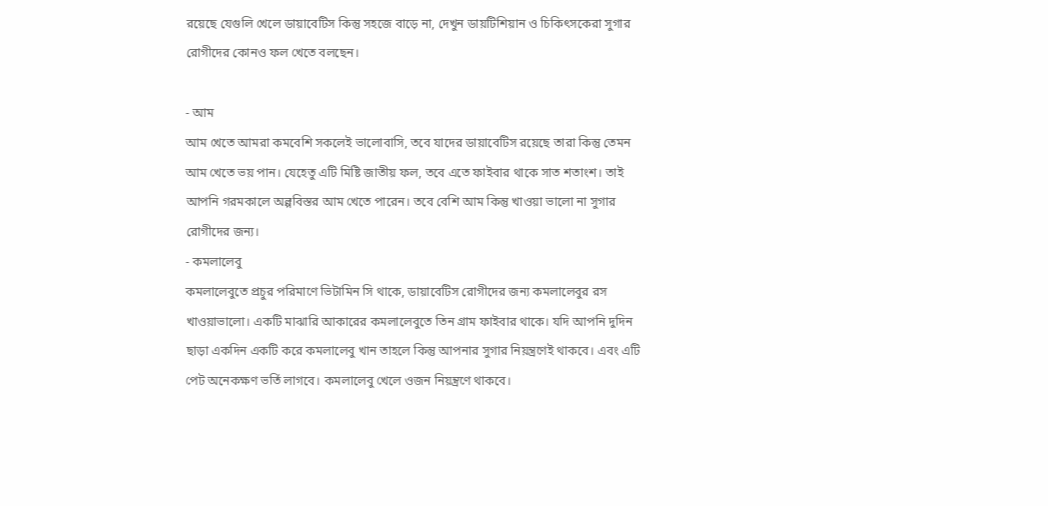রয়েছে যেগুলি খেলে ডায়াবেটিস কিন্তু সহজে বাড়ে না, দেখুন ডায়টিশিয়ান ও চিকিৎসকেরা সুগার রোগীদের কোনও ফল খেতে বলছেন।

- আম
আম খেতে আমরা কমবেশি সকলেই ভালোবাসি, তবে যাদের ডায়াবেটিস রয়েছে তারা কিন্তু তেমন আম খেতে ভয় পান। যেহেতু এটি মিষ্টি জাতীয় ফল, তবে এতে ফাইবার থাকে সাত শতাংশ। তাই আপনি গরমকালে অল্পবিস্তর আম খেতে পারেন। তবে বেশি আম কিন্তু খাওয়া ভালো না সুগার রোগীদের জন্য।
- কমলালেবু
কমলালেবুতে প্রচুর পরিমাণে ভিটামিন সি থাকে, ডায়াবেটিস রোগীদের জন্য কমলালেবুর রস খাওয়াভালো। একটি মাঝারি আকারের কমলালেবুতে তিন গ্রাম ফাইবার থাকে। যদি আপনি দুদিন ছাড়া একদিন একটি করে কমলালেবু খান তাহলে কিন্তু আপনার সুগার নিয়ন্ত্রণেই থাকবে। এবং এটি পেট অনেকক্ষণ ভর্তি লাগবে। কমলালেবু খেলে ওজন নিয়ন্ত্রণে থাকবে।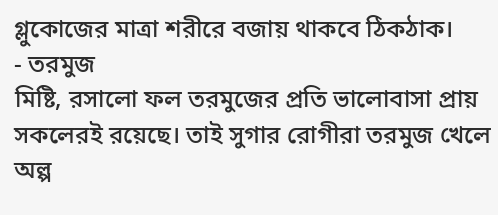গ্লুকোজের মাত্রা শরীরে বজায় থাকবে ঠিকঠাক।
- তরমুজ
মিষ্টি, রসালো ফল তরমুজের প্রতি ভালোবাসা প্রায় সকলেরই রয়েছে। তাই সুগার রোগীরা তরমুজ খেলে অল্প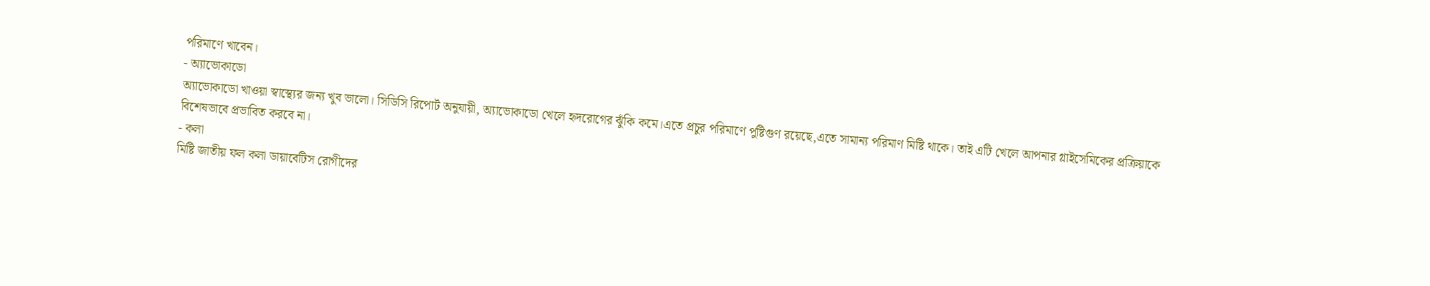পরিমাণে খাবেন।
- অ্যাভোকাডো
অ্যাভোকাডো খাওয়া স্বাস্থ্যের জন্য খুব ভালো। সিডিসি রিপোর্ট অনুযায়ী, অ্যাভোকাডো খেলে হৃদরোগের ঝুঁকি কমে।এতে প্রচুর পরিমাণে পুষ্টিগুণ রয়েছে,এতে সামান্য পরিমাণ মিষ্টি থাকে। তাই এটি খেলে আপনার গ্লাইসেমিকের প্রক্রিয়াকে বিশেষভাবে প্রভাবিত করবে না।
- কলা
মিষ্টি জাতীয় ফল কলা ডায়াবেটিস রোগীদের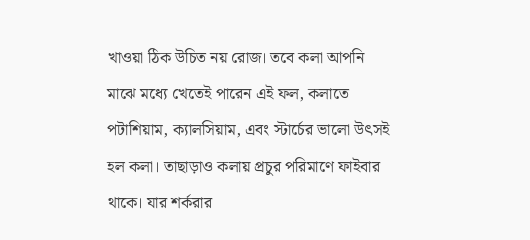খাওয়া ঠিক উচিত নয় রোজ। তবে কলা আপনি মাঝে মধ্যে খেতেই পারেন এই ফল, কলাতে পটাশিয়াম, ক্যালসিয়াম, এবং স্টার্চের ভালো উৎসই হল কলা। তাছাড়াও কলায় প্রচুর পরিমাণে ফাইবার থাকে। যার শর্করার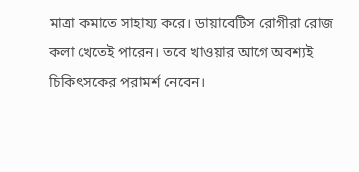মাত্রা কমাতে সাহায্য করে। ডায়াবেটিস রোগীরা রোজ কলা খেতেই পারেন। তবে খাওয়ার আগে অবশ্যই চিকিৎসকের পরামর্শ নেবেন।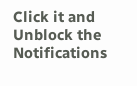Click it and Unblock the Notifications